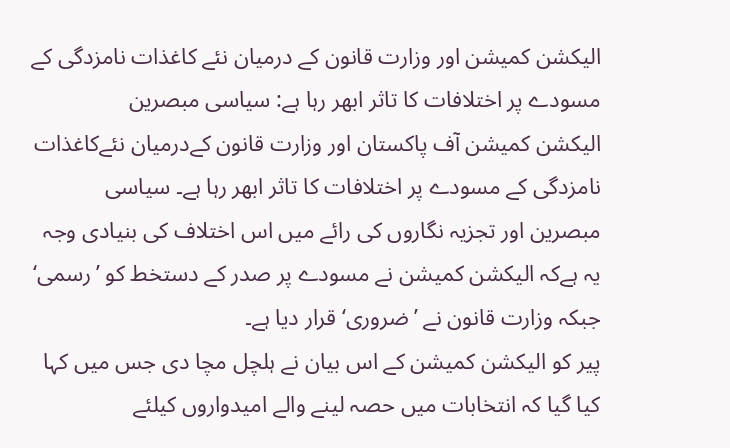الیکشن کمیشن اور وزارت قانون کے درمیان نئے کاغذات نامزدگی کے مسودے پر اختلافات کا تاثر ابھر رہا ہے: سیاسی مبصرین
الیکشن کمیشن آف پاکستان اور وزارت قانون کےدرمیان نئےکاغذات نامزدگی کے مسودے پر اختلافات کا تاثر ابھر رہا ہے۔ سیاسی مبصرین اور تجزیہ نگاروں کی رائے میں اس اختلاف کی بنیادی وجہ یہ ہےکہ الیکشن کمیشن نے مسودے پر صدر کے دستخط کو ’رسمی‘ جبکہ وزارت قانون نے ’ضروری‘ قرار دیا ہے۔
پیر کو الیکشن کمیشن کے اس بیان نے ہلچل مچا دی جس میں کہا کیا گیا کہ انتخابات میں حصہ لینے والے امیدواروں کیلئے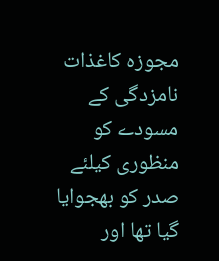مجوزہ کاغذات نامزدگی کے مسودے کو منظوری کیلئے صدر کو بھجوایا گیا تھا اور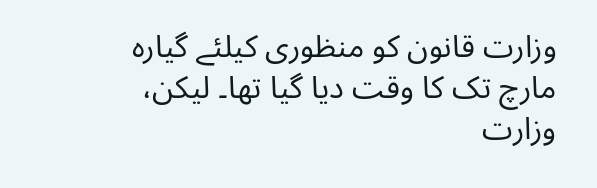وزارت قانون کو منظوری کیلئے گیارہ مارچ تک کا وقت دیا گیا تھا۔ لیکن، وزارت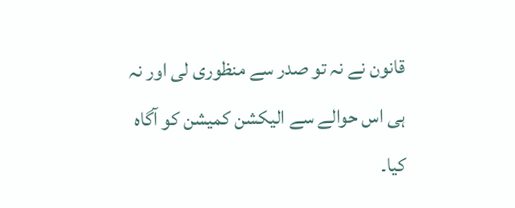قانون نے نہ تو صدر سے منظوری لی اور نہ ہی اس حوالے سے الیکشن کمیشن کو آگاہ کیا۔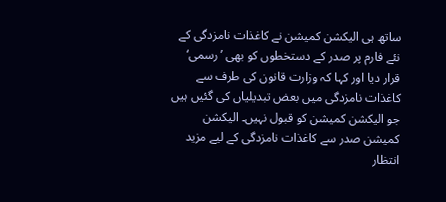ساتھ ہی الیکشن کمیشن نے کاغذات نامزدگی کے نئے فارم پر صدر کے دستخطوں کو بھی ’رسمی‘ قرار دیا اور کہا کہ وزارت قانون کی طرف سے کاغذات نامزدگی میں بعض تبدیلیاں کی گئیں ہیں جو الیکشن کمیشن کو قبول نہیں۔ الیکشن کمیشن صدر سے کاغذات نامزدگی کے لیے مزید انتظار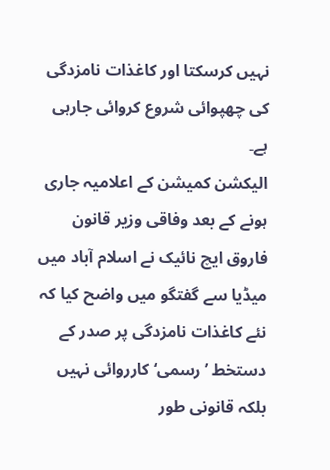نہیں کرسکتا اور کاغذات نامزدگی کی چھپوائی شروع کروائی جارہی ہے۔
الیکشن کمیشن کے اعلامیہ جاری ہونے کے بعد وفاقی وزیر قانون فاروق ایچ نائیک نے اسلام آباد میں میڈیا سے گفتگو میں واضح کیا کہ نئے کاغذات نامزدگی پر صدر کے دستخط ’رسمی‘ کارروائی نہیں بلکہ قانونی طور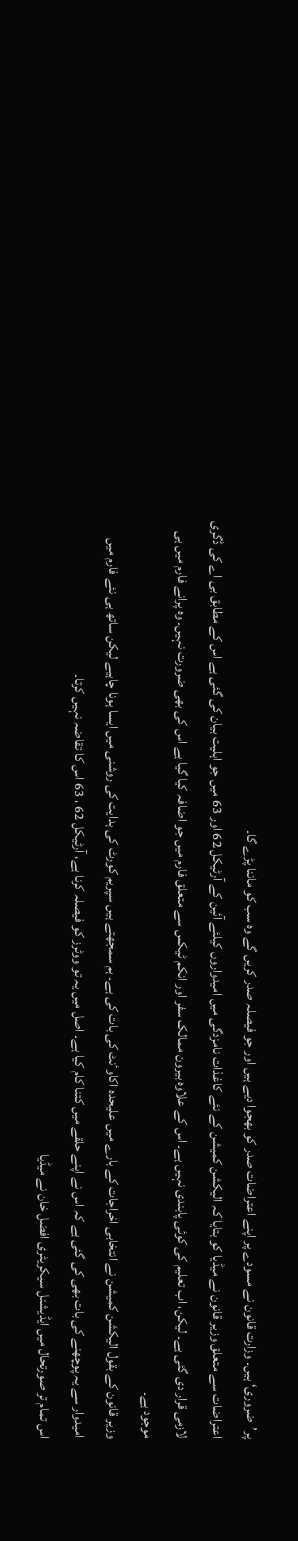پر’ضروری‘ ہیں۔ وزارت قانون نے مسودے پر اپنے اعتراضات صدر کو بھجوا دیے ہیں اور جو فیصلہ صدر کریں گے وہ سب کو ماننا پڑے گا۔
اعتراضات سے متعلق وزیر قانون نے میڈیا کو بتایا کہ الیکشن کمیشن کے نئے کاغذات نامزدگی میں امیدواروں کیلئے آئین کے آرٹیکل 62 اور 63 میں جو اہلیت بیان کی گئی ہے اس کے مطابق بی اے کی ڈگری لازمی قرار دی گئی ہے۔ لیکن، اب تعلیم کی کوئی پابندی نہیں ہے۔ اس کے علاوہ بیرون ممالک سفر اور انکم ٹیکس سے متعلق فارم میں جو اضافہ کیا گیا ہے اس کی بھی ضرورت نہیں۔ وہ پرانے فارم میں ہی موجود ہے۔
وزیر قانون کے بقول الیکشن کمیشن نے انتخابی اخراجات کے بارے میں علیحدہ اکاوٴنٹ کی بات کی ہے۔ ہم سمجھتے ہیں سپریم کورٹ کی ہدایت کی روشنی میں ایسا ہونا چاہیے لیکن ساتھ ہی نئے فارم میں امیدوار سے یہ پوچھنے کی بات بھی کی گئی ہے کہ اس نے اپنے حلقے میں کتنا کام کیا ہے۔ اصل میں یہ تو ووٹرز کو فیصلہ کرنا ہے، آرٹیکل 62 ، 63 اس کا تقاضہ نہیں کرتا۔
اس تمام تر صورتحال میں ایڈیشنل سیکریٹری افضل خان نے میڈیا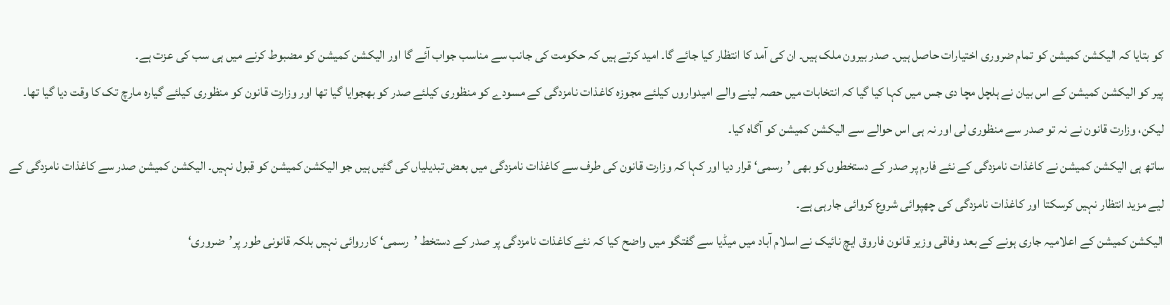کو بتایا کہ الیکشن کمیشن کو تمام ضروری اختیارات حاصل ہیں۔ صدر بیرون ملک ہیں۔ ان کی آمد کا انتظار کیا جائے گا۔ امید کرتے ہیں کہ حکومت کی جانب سے مناسب جواب آئے گا اور الیکشن کمیشن کو مضبوط کرنے میں ہی سب کی عزت ہے۔
پیر کو الیکشن کمیشن کے اس بیان نے ہلچل مچا دی جس میں کہا کیا گیا کہ انتخابات میں حصہ لینے والے امیدواروں کیلئے مجوزہ کاغذات نامزدگی کے مسودے کو منظوری کیلئے صدر کو بھجوایا گیا تھا اور وزارت قانون کو منظوری کیلئے گیارہ مارچ تک کا وقت دیا گیا تھا۔ لیکن، وزارت قانون نے نہ تو صدر سے منظوری لی اور نہ ہی اس حوالے سے الیکشن کمیشن کو آگاہ کیا۔
ساتھ ہی الیکشن کمیشن نے کاغذات نامزدگی کے نئے فارم پر صدر کے دستخطوں کو بھی ’رسمی‘ قرار دیا اور کہا کہ وزارت قانون کی طرف سے کاغذات نامزدگی میں بعض تبدیلیاں کی گئیں ہیں جو الیکشن کمیشن کو قبول نہیں۔ الیکشن کمیشن صدر سے کاغذات نامزدگی کے لیے مزید انتظار نہیں کرسکتا اور کاغذات نامزدگی کی چھپوائی شروع کروائی جارہی ہے۔
الیکشن کمیشن کے اعلامیہ جاری ہونے کے بعد وفاقی وزیر قانون فاروق ایچ نائیک نے اسلام آباد میں میڈیا سے گفتگو میں واضح کیا کہ نئے کاغذات نامزدگی پر صدر کے دستخط ’رسمی‘ کارروائی نہیں بلکہ قانونی طور پر’ضروری‘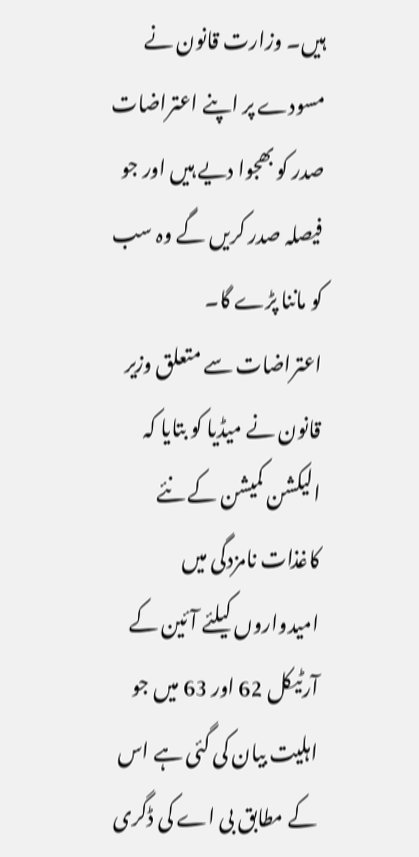ہیں۔ وزارت قانون نے مسودے پر اپنے اعتراضات صدر کو بھجوا دیے ہیں اور جو فیصلہ صدر کریں گے وہ سب کو ماننا پڑے گا۔
اعتراضات سے متعلق وزیر قانون نے میڈیا کو بتایا کہ الیکشن کمیشن کے نئے کاغذات نامزدگی میں امیدواروں کیلئے آئین کے آرٹیکل 62 اور 63 میں جو اہلیت بیان کی گئی ہے اس کے مطابق بی اے کی ڈگری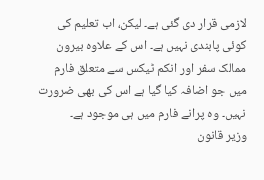لازمی قرار دی گئی ہے۔ لیکن، اب تعلیم کی کوئی پابندی نہیں ہے۔ اس کے علاوہ بیرون ممالک سفر اور انکم ٹیکس سے متعلق فارم میں جو اضافہ کیا گیا ہے اس کی بھی ضرورت نہیں۔ وہ پرانے فارم میں ہی موجود ہے۔
وزیر قانون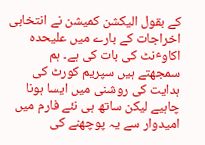کے بقول الیکشن کمیشن نے انتخابی اخراجات کے بارے میں علیحدہ اکاوٴنٹ کی بات کی ہے۔ ہم سمجھتے ہیں سپریم کورٹ کی ہدایت کی روشنی میں ایسا ہونا چاہیے لیکن ساتھ ہی نئے فارم میں امیدوار سے یہ پوچھنے کی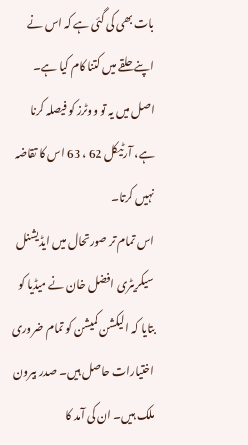بات بھی کی گئی ہے کہ اس نے اپنے حلقے میں کتنا کام کیا ہے۔ اصل میں یہ تو ووٹرز کو فیصلہ کرنا ہے، آرٹیکل 62 ، 63 اس کا تقاضہ نہیں کرتا۔
اس تمام تر صورتحال میں ایڈیشنل سیکریٹری افضل خان نے میڈیا کو بتایا کہ الیکشن کمیشن کو تمام ضروری اختیارات حاصل ہیں۔ صدر بیرون ملک ہیں۔ ان کی آمد کا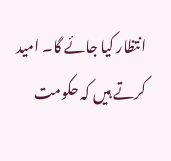انتظار کیا جائے گا۔ امید کرتے ہیں کہ حکومت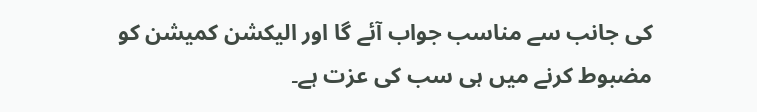کی جانب سے مناسب جواب آئے گا اور الیکشن کمیشن کو مضبوط کرنے میں ہی سب کی عزت ہے۔